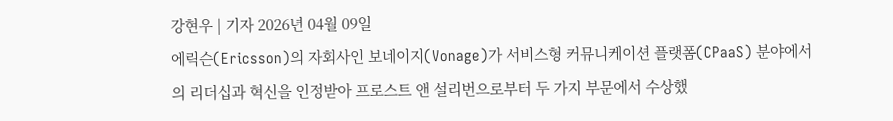강현우 | 기자 2026년 04월 09일
에릭슨(Ericsson)의 자회사인 보네이지(Vonage)가 서비스형 커뮤니케이션 플랫폼(CPaaS) 분야에서의 리더십과 혁신을 인정받아 프로스트 앤 설리번으로부터 두 가지 부문에서 수상했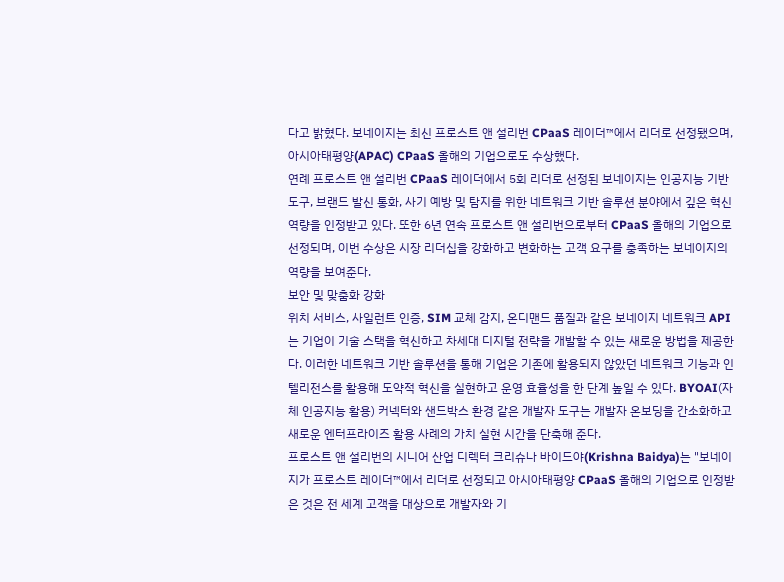다고 밝혔다. 보네이지는 최신 프로스트 앤 설리번 CPaaS 레이더™에서 리더로 선정됐으며, 아시아태평양(APAC) CPaaS 올해의 기업으로도 수상했다.
연례 프로스트 앤 설리번 CPaaS 레이더에서 5회 리더로 선정된 보네이지는 인공지능 기반 도구, 브랜드 발신 통화, 사기 예방 및 탐지를 위한 네트워크 기반 솔루션 분야에서 깊은 혁신 역량을 인정받고 있다. 또한 6년 연속 프로스트 앤 설리번으로부터 CPaaS 올해의 기업으로 선정되며, 이번 수상은 시장 리더십을 강화하고 변화하는 고객 요구를 충족하는 보네이지의 역량을 보여준다.
보안 및 맞춤화 강화
위치 서비스, 사일런트 인증, SIM 교체 감지, 온디맨드 품질과 같은 보네이지 네트워크 API는 기업이 기술 스택을 혁신하고 차세대 디지털 전략을 개발할 수 있는 새로운 방법을 제공한다. 이러한 네트워크 기반 솔루션을 통해 기업은 기존에 활용되지 않았던 네트워크 기능과 인텔리전스를 활용해 도약적 혁신을 실현하고 운영 효율성을 한 단계 높일 수 있다. BYOAI(자체 인공지능 활용) 커넥터와 샌드박스 환경 같은 개발자 도구는 개발자 온보딩을 간소화하고 새로운 엔터프라이즈 활용 사례의 가치 실현 시간을 단축해 준다.
프로스트 앤 설리번의 시니어 산업 디렉터 크리슈나 바이드야(Krishna Baidya)는 "보네이지가 프로스트 레이더™에서 리더로 선정되고 아시아태평양 CPaaS 올해의 기업으로 인정받은 것은 전 세계 고객을 대상으로 개발자와 기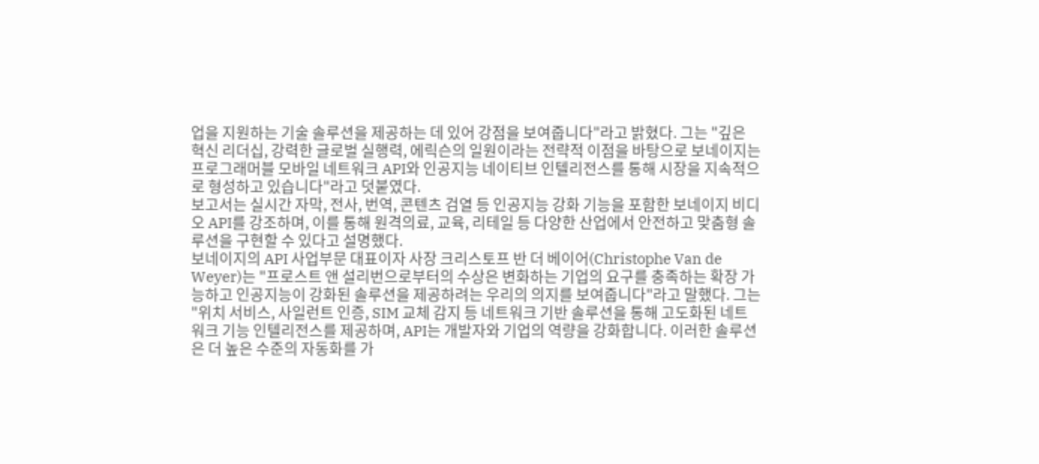업을 지원하는 기술 솔루션을 제공하는 데 있어 강점을 보여줍니다"라고 밝혔다. 그는 "깊은 혁신 리더십, 강력한 글로벌 실행력, 에릭슨의 일원이라는 전략적 이점을 바탕으로 보네이지는 프로그래머블 모바일 네트워크 API와 인공지능 네이티브 인텔리전스를 통해 시장을 지속적으로 형성하고 있습니다"라고 덧붙였다.
보고서는 실시간 자막, 전사, 번역, 콘텐츠 검열 등 인공지능 강화 기능을 포함한 보네이지 비디오 API를 강조하며, 이를 통해 원격의료, 교육, 리테일 등 다양한 산업에서 안전하고 맞춤형 솔루션을 구현할 수 있다고 설명했다.
보네이지의 API 사업부문 대표이자 사장 크리스토프 반 더 베이어(Christophe Van de Weyer)는 "프로스트 앤 설리번으로부터의 수상은 변화하는 기업의 요구를 충족하는 확장 가능하고 인공지능이 강화된 솔루션을 제공하려는 우리의 의지를 보여줍니다"라고 말했다. 그는 "위치 서비스, 사일런트 인증, SIM 교체 감지 등 네트워크 기반 솔루션을 통해 고도화된 네트워크 기능 인텔리전스를 제공하며, API는 개발자와 기업의 역량을 강화합니다. 이러한 솔루션은 더 높은 수준의 자동화를 가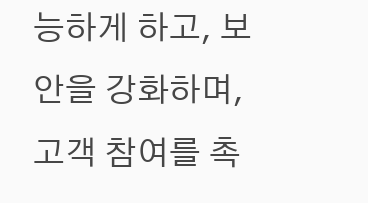능하게 하고, 보안을 강화하며, 고객 참여를 촉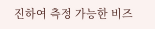진하여 측정 가능한 비즈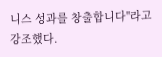니스 성과를 창출합니다"라고 강조했다.